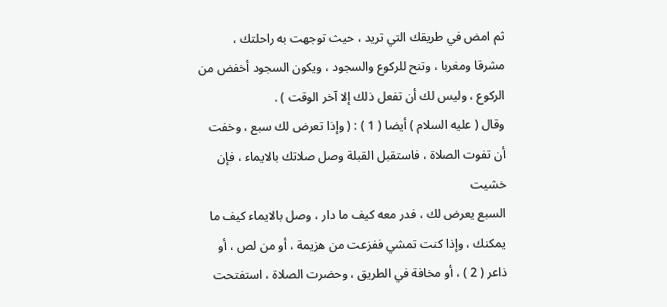ثم امض في طريقك التي تريد ، حيث توجهت به راحلتك ،
مشرقا ومغربا ، وتنح للركوع والسجود ، ويكون السجود أخفض من
الركوع ، وليس لك أن تفعل ذلك إلا آخر الوقت ) .
وقال ( عليه السلام ) أيضا ( 1 ) : ( وإذا تعرض لك سبع ، وخفت
أن تفوت الصلاة ، فاستقبل القبلة وصل صلاتك بالايماء ، فإن خشيت
السبع يعرض لك ، فدر معه كيف ما دار ، وصل بالايماء كيف ما
يمكنك ، وإذا كنت تمشي ففزعت من هزيمة ، أو من لص ، أو
ذاعر ( 2 ) ، أو مخافة في الطريق ، وحضرت الصلاة ، استفتحت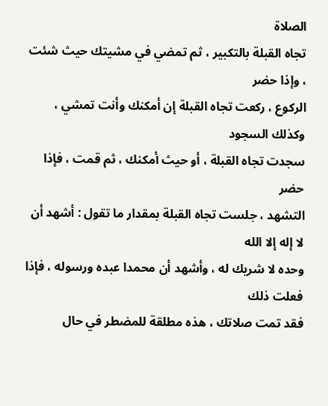الصلاة
تجاه القبلة بالتكبير ، ثم تمضي في مشيتك حيث شئت ، وإذا حضر
الركوع ، ركعت تجاه القبلة إن أمكنك وأنت تمشي ، وكذلك السجود
سجدت تجاه القبلة ، أو حيث أمكنك ، ثم قمت ، فإذا حضر
التشهد ، جلست تجاه القبلة بمقدار ما تقول : أشهد أن لا إله إلا الله
وحده لا شريك له ، وأشهد أن محمدا عبده ورسوله ، فإذا فعلت ذلك
فقد تمت صلاتك ، هذه مطلقة للمضطر في حال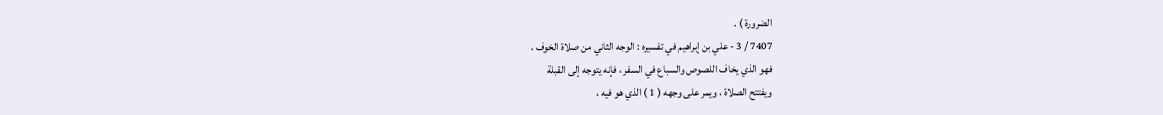الضرورة ) .
7407 / 3 - علي بن إبراهيم في تفسيره : الوجه الثاني من صلاة الخوف ،
فهو الذي يخاف اللصوص والسباع في السفر ، فإنه يتوجه إلى القبلة
ويفتتح الصلاة ، ويمر على وجهه ( 1 ) الذي هو فيه ،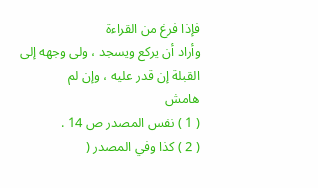فإذا فرغ من القراءة
وأراد أن يركع ويسجد ، ولى وجهه إلى القبلة إن قدر عليه ، وإن لم
هامش
( 1 ) نفس المصدر ص 14 .
( 2 ) كذا وفي المصدر (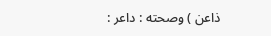ذاعن ) وصحته : داعر :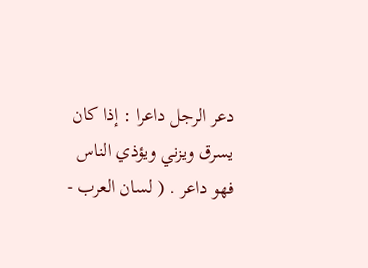دعر الرجل داعرا : إذا كان
يسرق ويزني ويؤذي الناس فهو داعر . ( لسان العرب -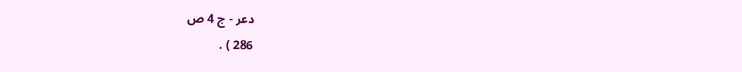دعر - ج 4 ص
286 ) .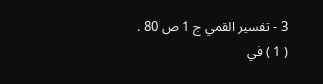3 - تفسير القمي ج 1 ص 80 .
( 1 ) في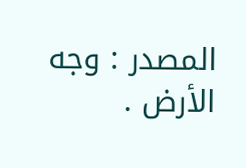المصدر : وجه الأرض .